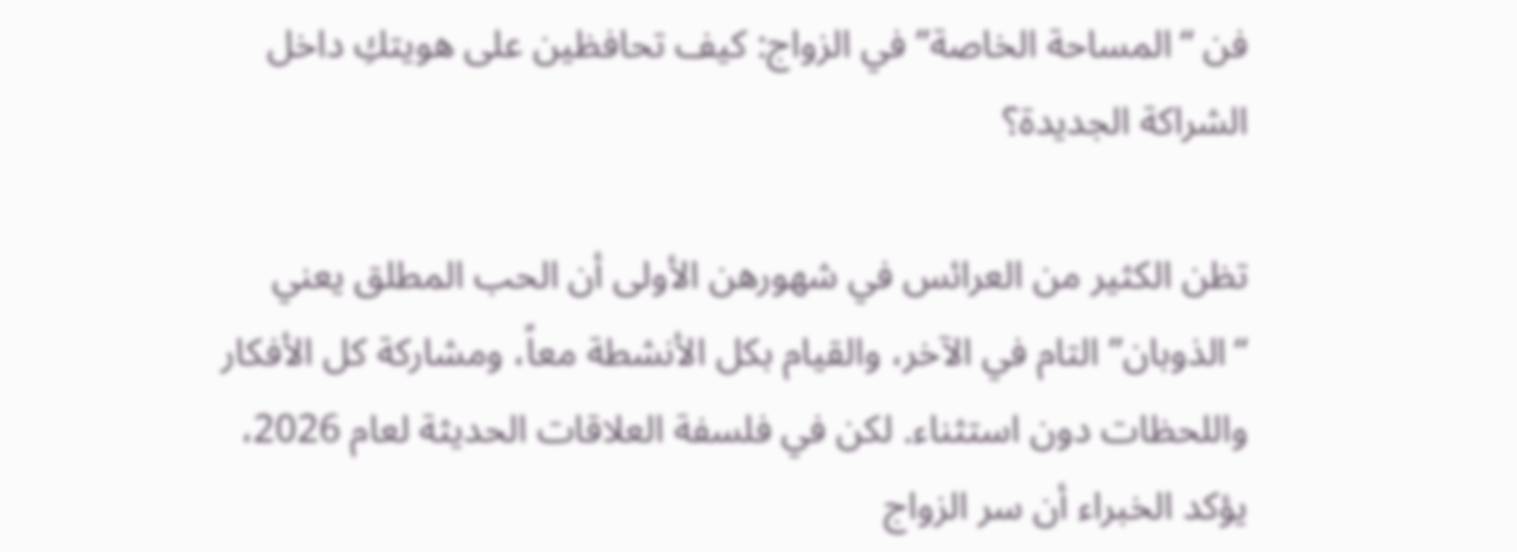فن “المساحة الخاصة” في الزواج: كيف تحافظين على هويتكِ داخل الشراكة الجديدة؟

تظن الكثير من العرائس في شهورهن الأولى أن الحب المطلق يعني “الذوبان” التام في الآخر، والقيام بكل الأنشطة معاً، ومشاركة كل الأفكار واللحظات دون استثناء. لكن في فلسفة العلاقات الحديثة لعام 2026، يؤكد الخبراء أن سر الزواج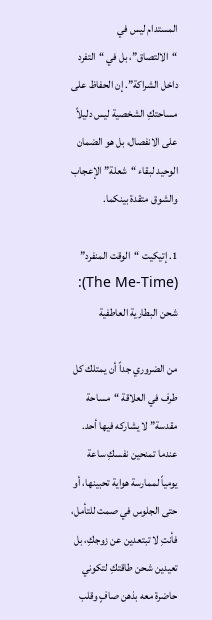المستدام ليس في “الالتصاق”، بل في “التفرد داخل الشراكة”. إن الحفاظ على مساحتكِ الشخصية ليس دليلاً على الانفصال، بل هو الضمان الوحيد لبقاء “شعلة” الإعجاب والشوق متقدة بينكما.

1. إتيكيت “الوقت المنفرد” (The Me-Time): شحن البطارية العاطفية

من الضروري جداً أن يمتلك كل طرف في العلاقة “مساحة مقدسة” لا يشاركه فيها أحد. عندما تمنحين نفسكِ ساعة يومياً لممارسة هواية تحبينها، أو حتى الجلوس في صمت للتأمل، فأنتِ لا تبتعدين عن زوجكِ، بل تعيدين شحن طاقتكِ لتكوني حاضرة معه بذهن صافٍ وقلب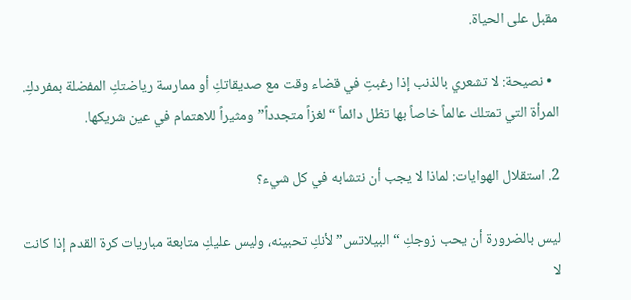مقبل على الحياة.

  • نصيحة: لا تشعري بالذنب إذا رغبتِ في قضاء وقت مع صديقاتكِ أو ممارسة رياضتكِ المفضلة بمفردكِ. المرأة التي تمتلك عالماً خاصاً بها تظل دائماً “لغزاً متجدداً” ومثيراً للاهتمام في عين شريكها.

2. استقلال الهوايات: لماذا لا يجب أن نتشابه في كل شيء؟

ليس بالضرورة أن يحب زوجكِ “البيلاتس” لأنكِ تحبينه، وليس عليكِ متابعة مباريات كرة القدم إذا كانت لا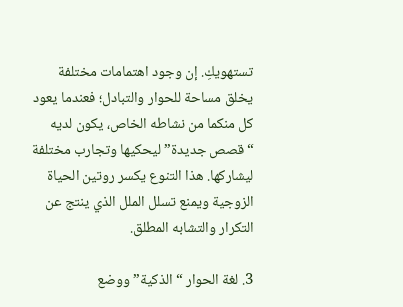تستهويكِ. إن وجود اهتمامات مختلفة يخلق مساحة للحوار والتبادل؛ فعندما يعود كل منكما من نشاطه الخاص، يكون لديه “قصص جديدة” ليحكيها وتجارب مختلفة ليشاركها. هذا التنوع يكسر روتين الحياة الزوجية ويمنع تسلل الملل الذي ينتج عن التكرار والتشابه المطلق.

3. لغة الحوار “الذكية” ووضع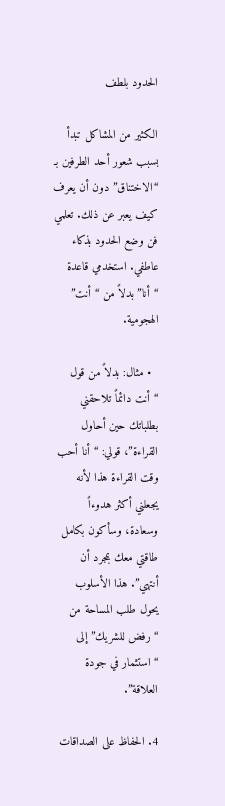الحدود بلطف

الكثير من المشاكل تبدأ بسبب شعور أحد الطرفين بـ “الاختناق” دون أن يعرف كيف يعبر عن ذلك. تعلمي فن وضع الحدود بذكاء عاطفي. استخدمي قاعدة “أنا” بدلاً من “أنت” الهجومية.

  • مثال: بدلاً من قول “أنت دائماً تلاحقني بطلباتك حين أحاول القراءة”، قولي: “أنا أحب وقت القراءة هذا لأنه يجعلني أكثر هدوءاً وسعادة، وسأكون بكامل طاقتي معك بمجرد أن أنتهي”. هذا الأسلوب يحول طلب المساحة من “رفض للشريك” إلى “استثمار في جودة العلاقة”.

4. الحفاظ على الصداقات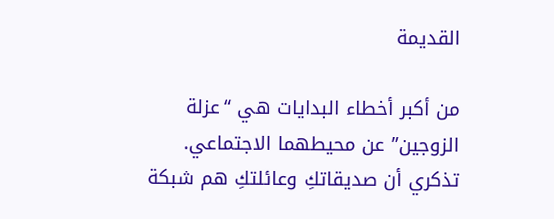القديمة

من أكبر أخطاء البدايات هي “عزلة الزوجين” عن محيطهما الاجتماعي. تذكري أن صديقاتكِ وعائلتكِ هم شبكة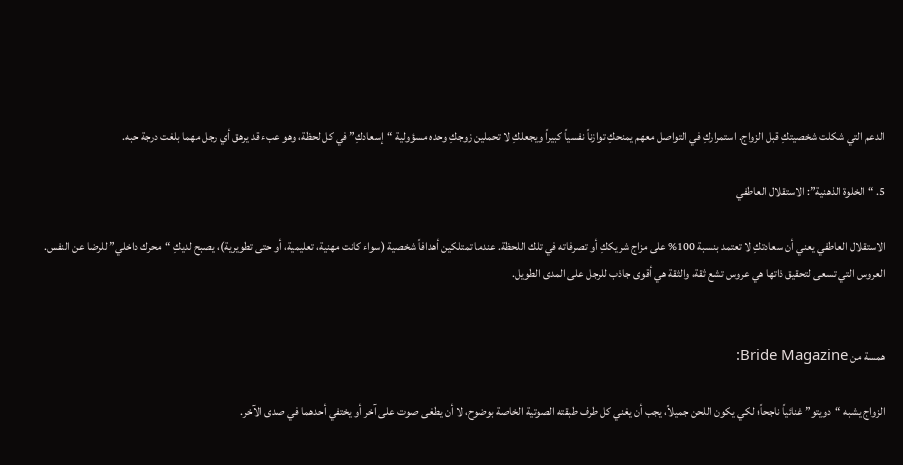الدعم التي شكلت شخصيتكِ قبل الزواج. استمراركِ في التواصل معهم يمنحكِ توازناً نفسياً كبيراً ويجعلكِ لا تحملين زوجكِ وحده مسؤولية “إسعادكِ” في كل لحظة، وهو عبء قد يرهق أي رجل مهما بلغت درجة حبه.

5. “الخلوة الذهنية”: الاستقلال العاطفي

الاستقلال العاطفي يعني أن سعادتكِ لا تعتمد بنسبة 100% على مزاج شريككِ أو تصرفاته في تلك اللحظة. عندما تمتلكين أهدافاً شخصية (سواء كانت مهنية، تعليمية، أو حتى تطويرية)، يصبح لديكِ “محرك داخلي” للرضا عن النفس. العروس التي تسعى لتحقيق ذاتها هي عروس تشع ثقة، والثقة هي أقوى جاذب للرجل على المدى الطويل.


همسة من Bride Magazine:

الزواج يشبه “دويتو” غنائياً ناجحاً؛ لكي يكون اللحن جميلاً، يجب أن يغني كل طرف طبقته الصوتية الخاصة بوضوح، لا أن يطغى صوت على آخر أو يختفي أحدهما في صدى الآخر.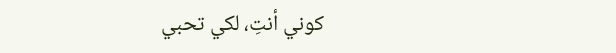كوني أنتِ، لكي تحبي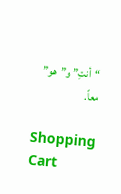“أنتِ” و”هو” معاً.

Shopping Cart